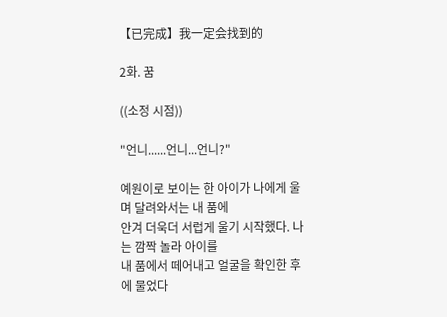【已完成】我一定会找到的

2화. 꿈

((소정 시점))

"언니......언니...언니?"

예원이로 보이는 한 아이가 나에게 울며 달려와서는 내 품에
안겨 더욱더 서럽게 울기 시작했다. 나는 깜짝 놀라 아이를
내 품에서 떼어내고 얼굴을 확인한 후에 물었다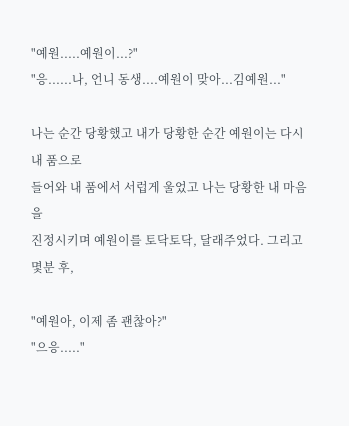"예원.....예원이...?"
"응......나, 언니 동생....예원이 맞아...김예원..."

나는 순간 당황했고 내가 당황한 순간 예원이는 다시 내 품으로
들어와 내 품에서 서럽게 울었고 나는 당황한 내 마음을
진정시키며 예원이를 토닥토닥, 달래주었다. 그리고 몇분 후,

"예원아, 이제 좀 괜찮아?"
"으응....."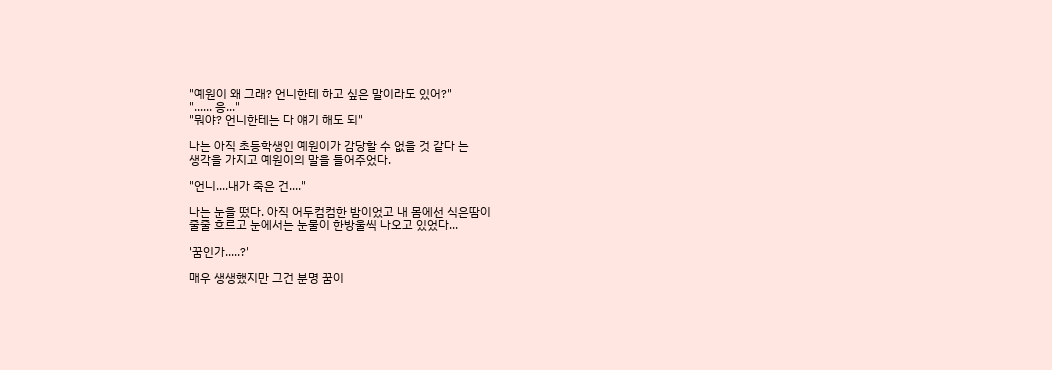"예원이 왜 그래? 언니한테 하고 싶은 말이라도 있어?"
"...... 응..."
"뭐야? 언니한테는 다 얘기 해도 되"

나는 아직 초등학생인 예원이가 감당할 수 없을 것 같다 는
생각을 가지고 예원이의 말을 들어주었다.

"언니....내가 죽은 건...."

나는 눈을 떴다. 아직 어두컴컴한 밤이었고 내 몸에선 식은땀이
줄줄 흐르고 눈에서는 눈물이 한방울씩 나오고 있었다...

'꿈인가.....?'

매우 생생했지만 그건 분명 꿈이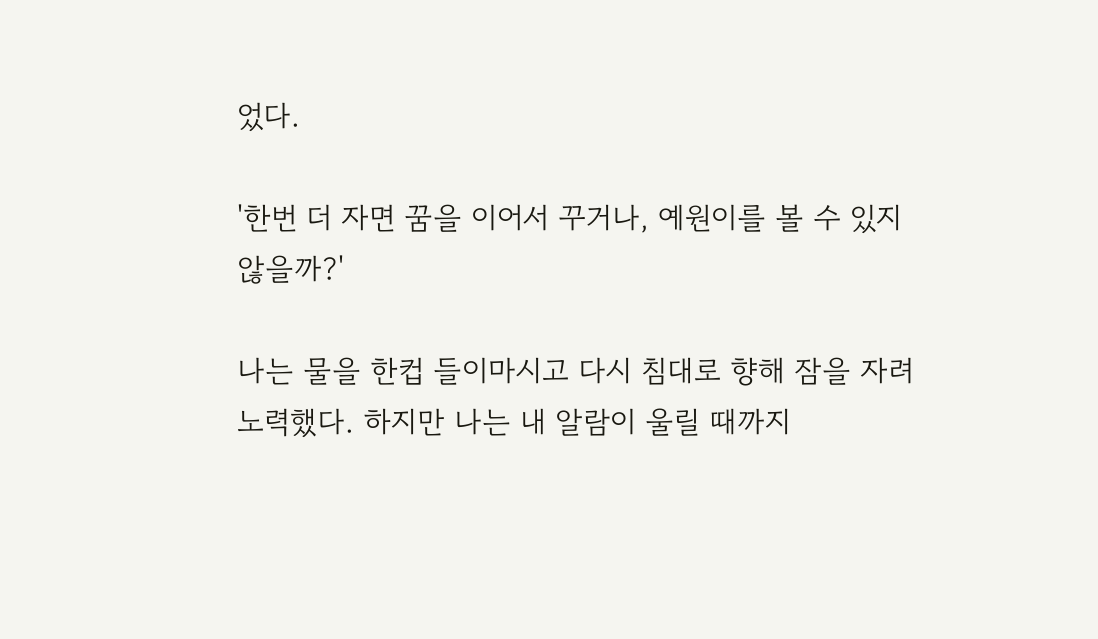었다.

'한번 더 자면 꿈을 이어서 꾸거나, 예원이를 볼 수 있지
않을까?'

나는 물을 한컵 들이마시고 다시 침대로 향해 잠을 자려
노력했다. 하지만 나는 내 알람이 울릴 때까지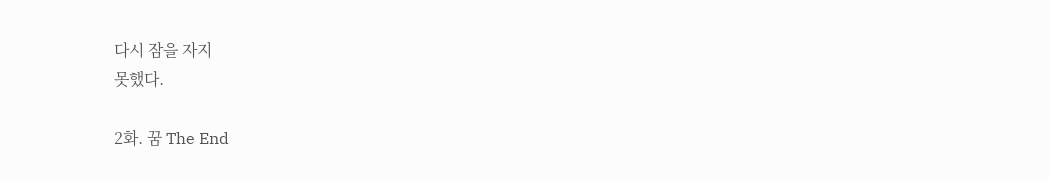다시 잠을 자지
못했다.

2화. 꿈 The End